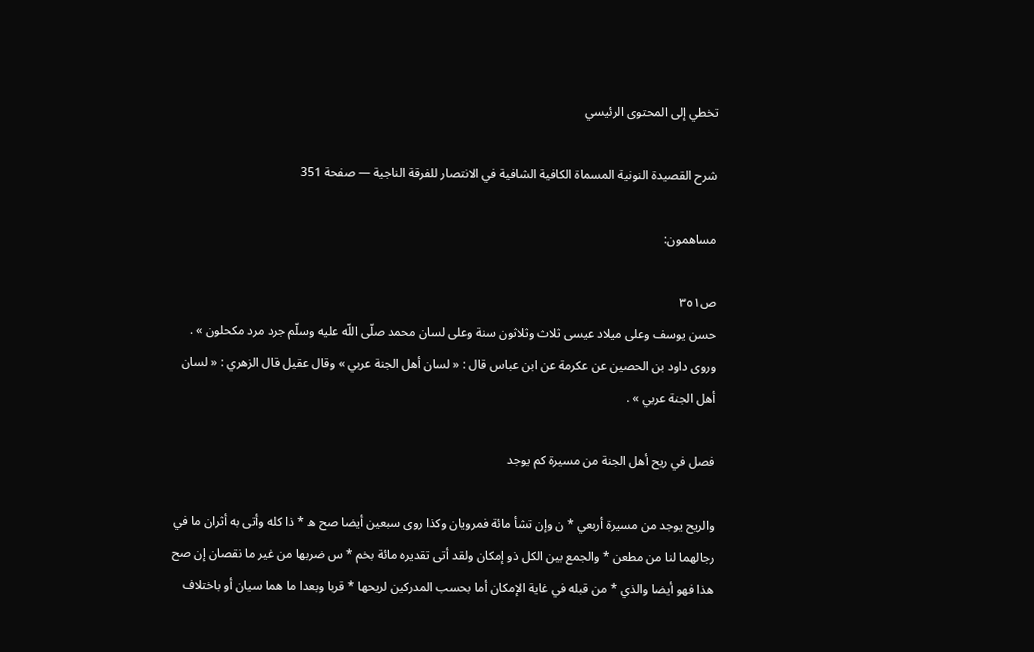تخطي إلى المحتوى الرئيسي

شرح القصيدة النونية المسماة الكافية الشافية في الانتصار للفرقة الناجية — صفحة 351

مساهمون:

ص٣٥١
حسن يوسف وعلى ميلاد عيسى ثلاث وثلاثون سنة وعلى لسان محمد صلّى اللّه عليه وسلّم جرد مرد مكحلون » . وروى داود بن الحصين عن عكرمة عن ابن عباس قال : « لسان أهل الجنة عربي » وقال عقيل قال الزهري : « لسان أهل الجنة عربي » .

فصل في ريح أهل الجنة من مسيرة كم يوجد

والريح يوجد من مسيرة أربعي * ن وإن تشأ مائة فمرويان وكذا روى سبعين أيضا صح ه * ذا كله وأتى به أثران ما في رجالهما لنا من مطعن * والجمع بين الكل ذو إمكان ولقد أتى تقديره مائة بخم * س ضربها من غير ما نقصان إن صح هذا فهو أيضا والذي * من قبله في غاية الإمكان أما بحسب المدركين لريحها * قربا وبعدا ما هما سيان أو باختلاف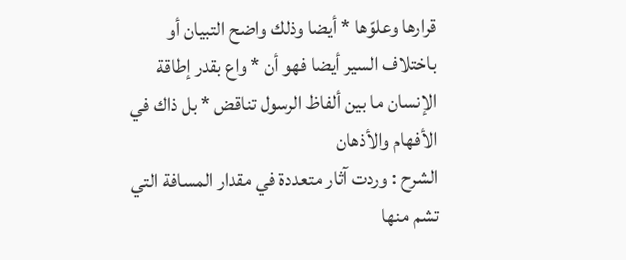قرارها وعلوّها * أيضا وذلك واضح التبيان أو باختلاف السير أيضا فهو أن * واع بقدر إطاقة الإنسان ما بين ألفاظ الرسول تناقض * بل ذاك في الأفهام والأذهان
الشرح : وردت آثار متعددة في مقدار المسافة التي تشم منها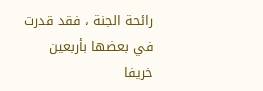رائحة الجنة ، فقد قدرت في بعضها بأربعين خريفا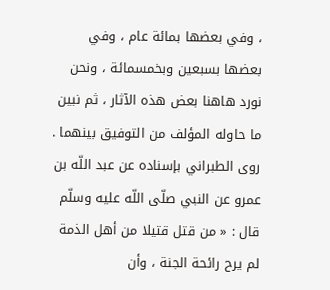، وفي بعضها بمائة عام ، وفي بعضها بسبعين وبخمسمائة ، ونحن نورد هاهنا بعض هذه الآثار ، ثم نبين ما حاوله المؤلف من التوفيق بينهما . روى الطبراني بإسناده عن عبد اللّه بن عمرو عن النبي صلّى اللّه عليه وسلّم قال : « من قتل قتيلا من أهل الذمة لم يرح رائحة الجنة ، وأن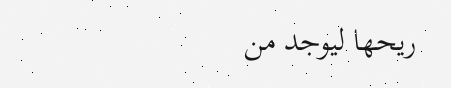ريحها ليوجد من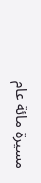مسيرة مائة عام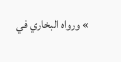» ورواه البخاري في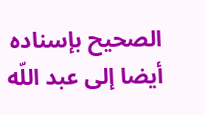الصحيح بإسناده أيضا إلى عبد اللّه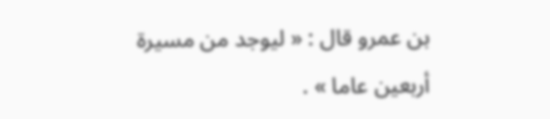بن عمرو قال : « ليوجد من مسيرة أربعين عاما » .